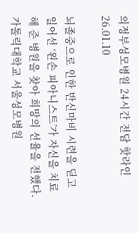의정부성모병원 24시간 전담 핫라인
26.01.10

뇌졸중으로 인한 반신마비 시련을 딛고 일어선 ‘왼손 피아니스트’가 자신을 치료해 준 병원을 찾아 희망의 선율을 전했다. 가톨릭대학교 서울성모병원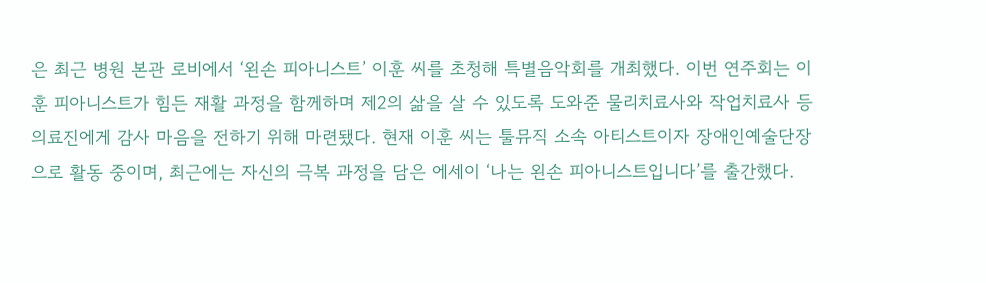은 최근 병원 본관 로비에서 ‘왼손 피아니스트’ 이훈 씨를 초청해 특별음악회를 개최했다. 이번 연주회는 이훈 피아니스트가 힘든 재활 과정을 함께하며 제2의 삶을 살 수 있도록 도와준 물리치료사와 작업치료사 등 의료진에게 감사 마음을 전하기 위해 마련됐다. 현재 이훈 씨는 툴뮤직 소속 아티스트이자 장애인예술단장으로 활동 중이며, 최근에는 자신의 극복 과정을 담은 에세이 ‘나는 왼손 피아니스트입니다’를 출간했다.